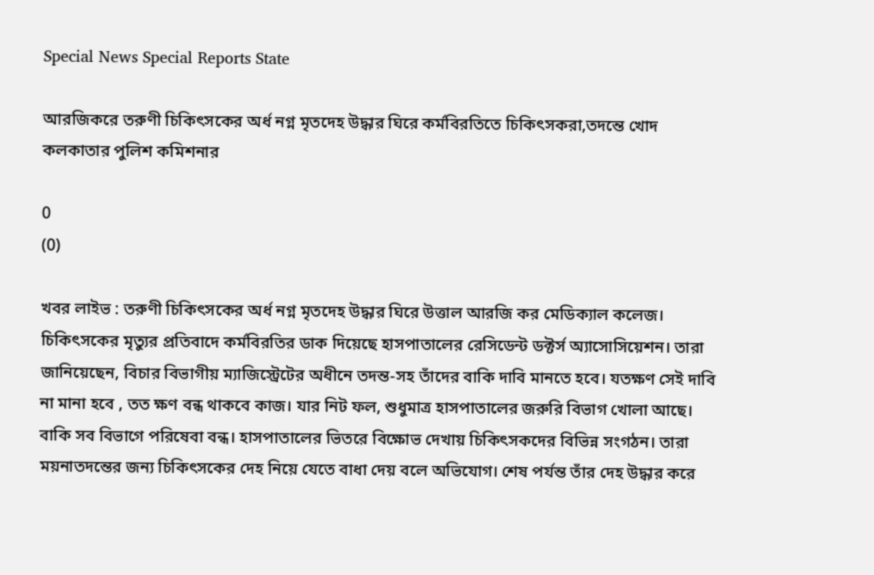Special News Special Reports State

আরজিকরে তরুণী চিকিৎসকের অর্ধ নগ্ন মৃতদেহ উদ্ধার ঘিরে কর্মবিরতিতে চিকিৎসকরা,তদন্তে খোদ কলকাতার পুলিশ কমিশনার

0
(0)

খবর লাইভ : তরুণী চিকিৎসকের অর্ধ নগ্ন মৃতদেহ উদ্ধার ঘিরে উত্তাল আরজি কর মেডিক্যাল কলেজ। চিকিৎসকের মৃত্যুর প্রতিবাদে কর্মবিরতির ডাক দিয়েছে হাসপাতালের রেসিডেন্ট ডক্টর্স অ্যাসোসিয়েশন। তারা জানিয়েছেন, বিচার বিভাগীয় ম্যাজিস্ট্রেটের অধীনে তদন্ত-সহ তাঁদের বাকি দাবি মানতে হবে। যতক্ষণ সেই দাবি না মানা হবে , তত ক্ষণ বন্ধ থাকবে কাজ। যার নিট ফল, শুধুমাত্র হাসপাতালের জরুরি বিভাগ খোলা আছে। বাকি সব বিভাগে পরিষেবা বন্ধ। হাসপাতালের ভিতরে বিক্ষোভ দেখায় চিকিৎসকদের বিভিন্ন সংগঠন। তারা ময়নাতদন্তের জন্য চিকিৎসকের দেহ নিয়ে যেতে বাধা দেয় বলে অভিযোগ। শেষ পর্যন্ত তাঁর দেহ উদ্ধার করে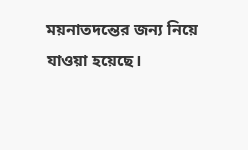ময়নাতদন্তের জন্য নিয়ে যাওয়া হয়েছে।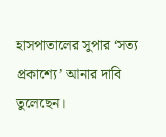হাসপাতালের সুপার ‘সত্য প্রকাশ্যে’ আনার দাবি তুলেছেন।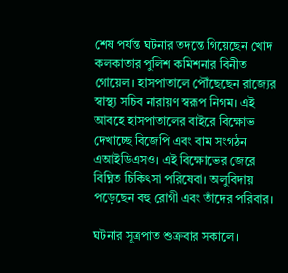শেষ পর্যন্ত ঘটনার তদন্তে গিয়েছেন খোদ কলকাতার পুলিশ কমিশনার বিনীত গোয়েল। হাসপাতালে পৌঁছেছেন রাজ্যের স্বাস্থ্য সচিব নারায়ণ স্বরূপ নিগম। এই আবহে হাসপাতালের বাইরে বিক্ষোভ দেখাচ্ছে বিজেপি এবং বাম সংগঠন এআইডিএসও। এই বিক্ষোভের জেরে বিঘ্নিত চিকিৎসা পরিষেবা। অলুবিদায় পড়েছেন বহু রোগী এবং তাঁদের পরিবার।

ঘটনার সূত্রপাত শুক্রবার সকালে।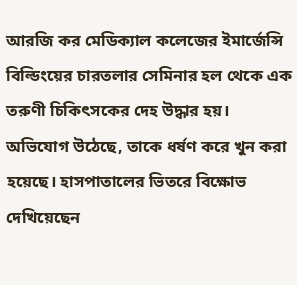আরজি কর মেডিক্যাল কলেজের ইমার্জেন্সি বিল্ডিংয়ের চারতলার সেমিনার হল থেকে এক তরুণী চিকিৎসকের দেহ উদ্ধার হয়। অভিযোগ উঠেছে, তাকে ধর্ষণ করে খুন করা হয়েছে। হাসপাতালের ভিতরে বিক্ষোভ দেখিয়েছেন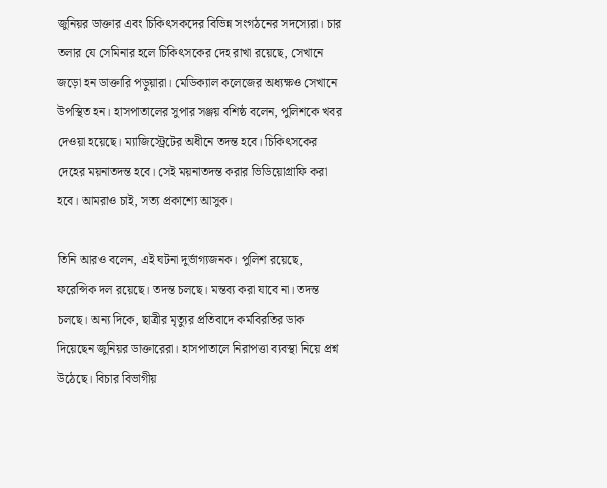জুনিয়র ডাক্তার এবং চিকিৎসকদের বিভিন্ন সংগঠনের সদস্যেরা। চার তলার যে সেমিনার হলে চিকিৎসকের দেহ রাখা রয়েছে, সেখানে জড়ো হন ডাক্তারি পড়ুয়ারা। মেডিক্যাল কলেজের অধ্যক্ষও সেখানে উপস্থিত হন। হাসপাতালের সুপার সঞ্জয় বশিষ্ঠ বলেন, পুলিশকে খবর দেওয়া হয়েছে। ম্যাজিস্ট্রেটের অধীনে তদন্ত হবে। চিকিৎসকের দেহের ময়নাতদন্ত হবে। সেই ময়নাতদন্ত করার ভিডিয়োগ্রাফি করা হবে। আমরাও চাই, সত্য প্রকাশ্যে আসুক।

তিনি আরও বলেন, এই ঘটনা দুর্ভাগ্যজনক। পুলিশ রয়েছে, ফরেন্সিক দল রয়েছে। তদন্ত চলছে। মন্তব্য করা যাবে না। তদন্ত চলছে। অন্য দিকে, ছাত্রীর মৃত্যুর প্রতিবাদে কর্মবিরতির ডাক দিয়েছেন জুনিয়র ডাক্তারেরা। হাসপাতালে নিরাপত্তা ব্যবস্থা নিয়ে প্রশ্ন উঠেছে। বিচার বিভাগীয়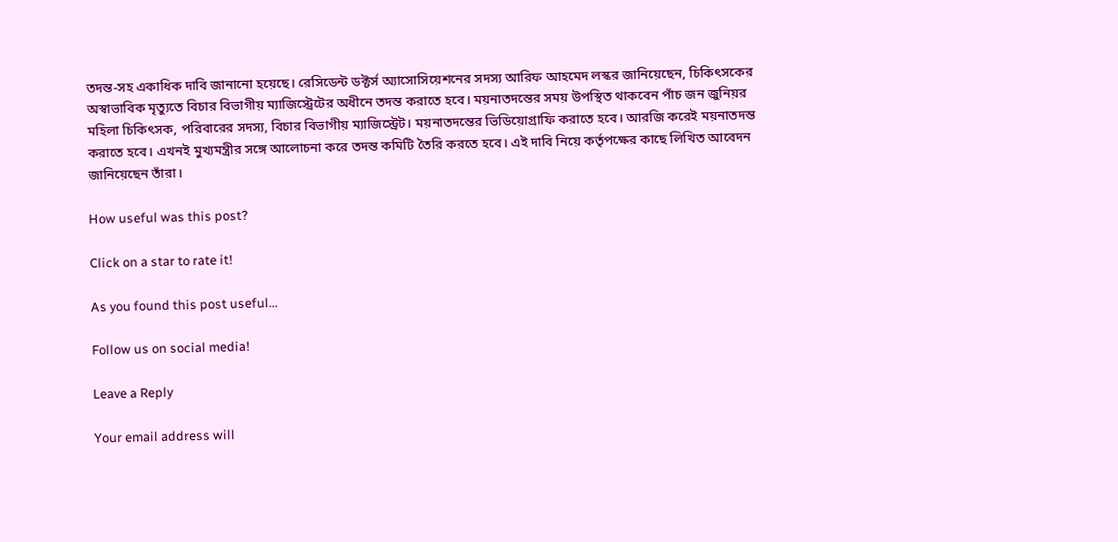তদন্ত-সহ একাধিক দাবি জানানো হয়েছে। রেসিডেন্ট ডক্টর্স অ্যাসোসিয়েশনের সদস্য আরিফ আহমেদ লস্কর জানিয়েছেন, চিকিৎসকের অস্বাভাবিক মৃত্যুতে বিচার বিভাগীয় ম্যাজিস্ট্রেটের অধীনে তদন্ত করাতে হবে। ময়নাতদন্তের সময় উপস্থিত থাকবেন পাঁচ জন জুনিয়র মহিলা চিকিৎসক, পরিবারের সদস্য, বিচার বিভাগীয় ম্যাজিস্ট্রেট। ময়নাতদন্তের ভিডিয়োগ্রাফি করাতে হবে। আরজি করেই ময়নাতদন্ত করাতে হবে। এখনই মুখ্যমন্ত্রীর সঙ্গে আলোচনা করে তদন্ত কমিটি তৈরি করতে হবে। এই দাবি নিয়ে কর্তৃপক্ষের কাছে লিখিত আবেদন জানিয়েছেন তাঁরা।

How useful was this post?

Click on a star to rate it!

As you found this post useful...

Follow us on social media!

Leave a Reply

Your email address will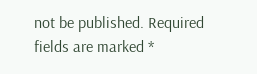not be published. Required fields are marked *